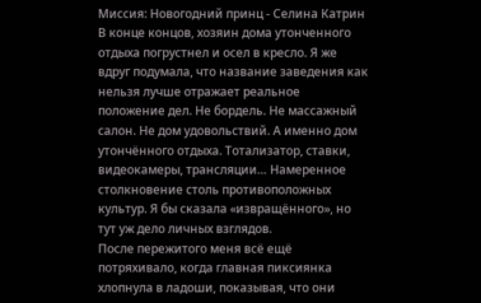Миссия: Новогодний принц - Селина Катрин
В конце концов, хозяин дома утонченного отдыха погрустнел и осел в кресло. Я же вдруг подумала, что название заведения как нельзя лучше отражает реальное положение дел. Не бордель. Не массажный салон. Не дом удовольствий. А именно дом утончённого отдыха. Тотализатор, ставки, видеокамеры, трансляции… Намеренное столкновение столь противоположных культур. Я бы сказала «извращённого», но тут уж дело личных взглядов.
После пережитого меня всё ещё потряхивало, когда главная пиксиянка хлопнула в ладоши, показывая, что они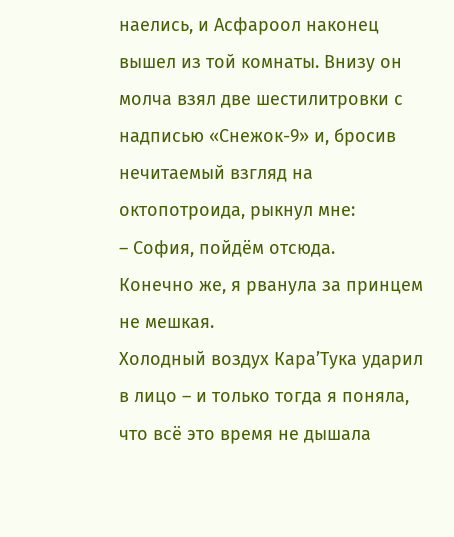наелись, и Асфароол наконец вышел из той комнаты. Внизу он молча взял две шестилитровки с надписью «Снежок-9» и, бросив нечитаемый взгляд на октопотроида, рыкнул мне:
– София, пойдём отсюда.
Конечно же, я рванула за принцем не мешкая.
Холодный воздух Кара’Тука ударил в лицо – и только тогда я поняла, что всё это время не дышала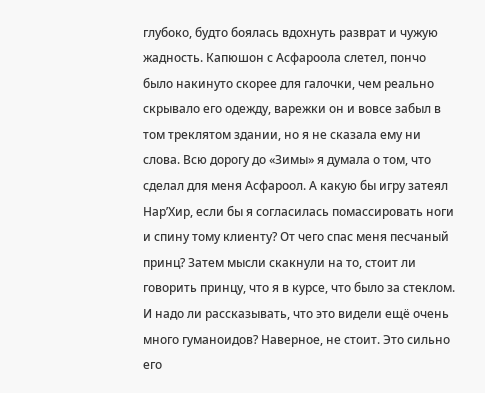глубоко, будто боялась вдохнуть разврат и чужую жадность. Капюшон с Асфароола слетел, пончо было накинуто скорее для галочки, чем реально скрывало его одежду, варежки он и вовсе забыл в том треклятом здании, но я не сказала ему ни слова. Всю дорогу до «Зимы» я думала о том, что сделал для меня Асфароол. А какую бы игру затеял Нар’Хир, если бы я согласилась помассировать ноги и спину тому клиенту? От чего спас меня песчаный принц? Затем мысли скакнули на то, стоит ли говорить принцу, что я в курсе, что было за стеклом. И надо ли рассказывать, что это видели ещё очень много гуманоидов? Наверное, не стоит. Это сильно его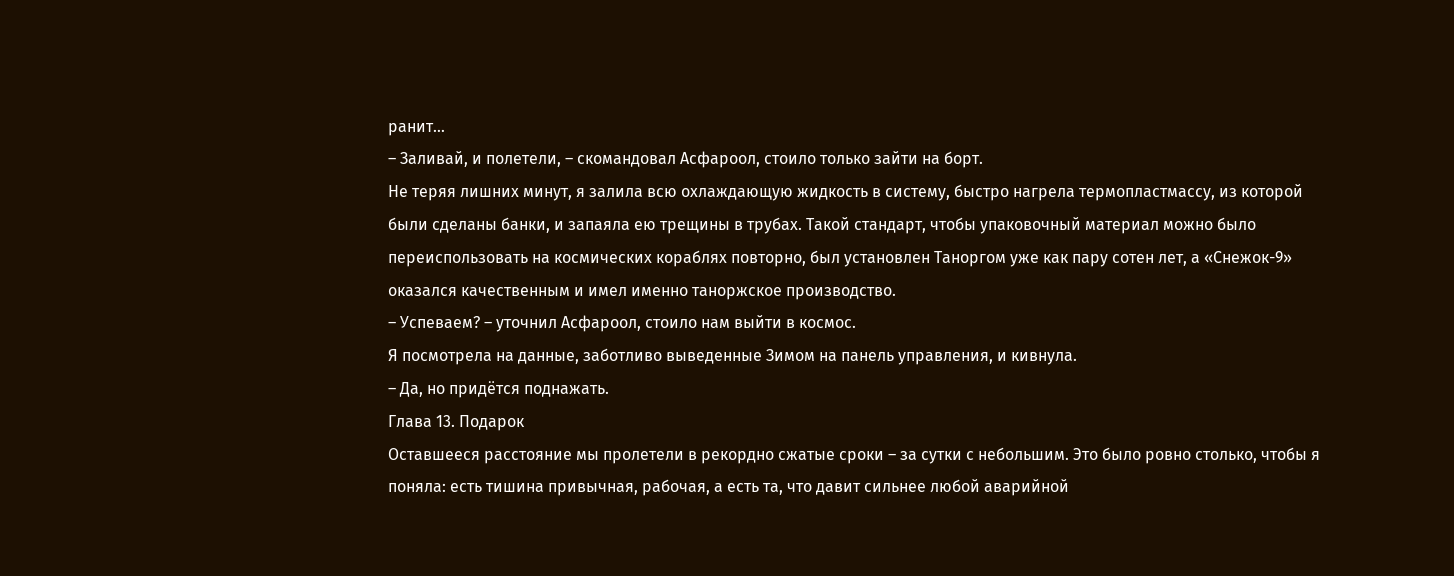ранит…
– Заливай, и полетели, – скомандовал Асфароол, стоило только зайти на борт.
Не теряя лишних минут, я залила всю охлаждающую жидкость в систему, быстро нагрела термопластмассу, из которой были сделаны банки, и запаяла ею трещины в трубах. Такой стандарт, чтобы упаковочный материал можно было переиспользовать на космических кораблях повторно, был установлен Таноргом уже как пару сотен лет, а «Снежок-9» оказался качественным и имел именно таноржское производство.
– Успеваем? – уточнил Асфароол, стоило нам выйти в космос.
Я посмотрела на данные, заботливо выведенные Зимом на панель управления, и кивнула.
– Да, но придётся поднажать.
Глава 13. Подарок
Оставшееся расстояние мы пролетели в рекордно сжатые сроки – за сутки с небольшим. Это было ровно столько, чтобы я поняла: есть тишина привычная, рабочая, а есть та, что давит сильнее любой аварийной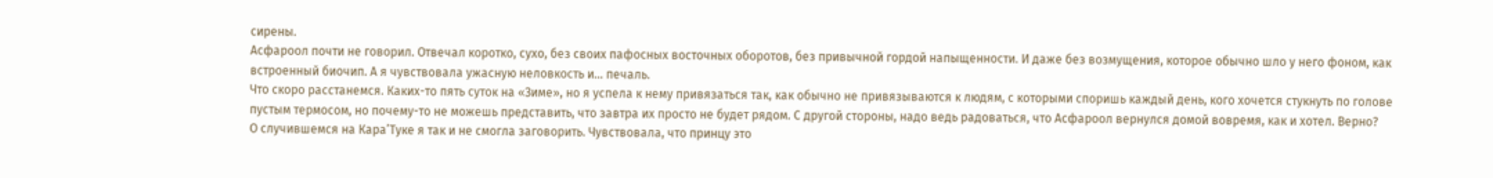сирены.
Асфароол почти не говорил. Отвечал коротко, сухо, без своих пафосных восточных оборотов, без привычной гордой напыщенности. И даже без возмущения, которое обычно шло у него фоном, как встроенный биочип. А я чувствовала ужасную неловкость и… печаль.
Что скоро расстанемся. Каких-то пять суток на «Зиме», но я успела к нему привязаться так, как обычно не привязываются к людям, с которыми споришь каждый день, кого хочется стукнуть по голове пустым термосом, но почему-то не можешь представить, что завтра их просто не будет рядом. С другой стороны, надо ведь радоваться, что Асфароол вернулся домой вовремя, как и хотел. Верно?
О случившемся на Кара’Туке я так и не смогла заговорить. Чувствовала, что принцу это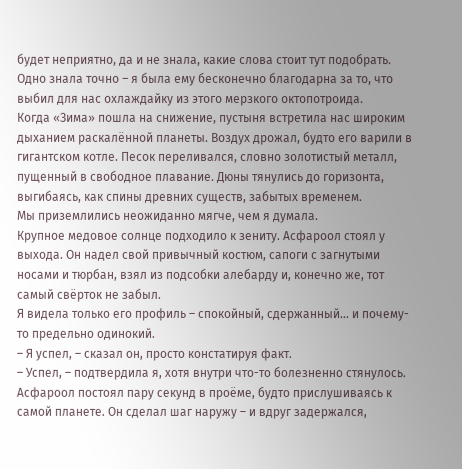будет неприятно, да и не знала, какие слова стоит тут подобрать. Одно знала точно – я была ему бесконечно благодарна за то, что выбил для нас охлаждайку из этого мерзкого октопотроида.
Когда «Зима» пошла на снижение, пустыня встретила нас широким дыханием раскалённой планеты. Воздух дрожал, будто его варили в гигантском котле. Песок переливался, словно золотистый металл, пущенный в свободное плавание. Дюны тянулись до горизонта, выгибаясь, как спины древних существ, забытых временем.
Мы приземлились неожиданно мягче, чем я думала.
Крупное медовое солнце подходило к зениту. Асфароол стоял у выхода. Он надел свой привычный костюм, сапоги с загнутыми носами и тюрбан, взял из подсобки алебарду и, конечно же, тот самый свёрток не забыл.
Я видела только его профиль – спокойный, сдержанный… и почему-то предельно одинокий.
– Я успел, – сказал он, просто констатируя факт.
– Успел, – подтвердила я, хотя внутри что-то болезненно стянулось.
Асфароол постоял пару секунд в проёме, будто прислушиваясь к самой планете. Он сделал шаг наружу – и вдруг задержался,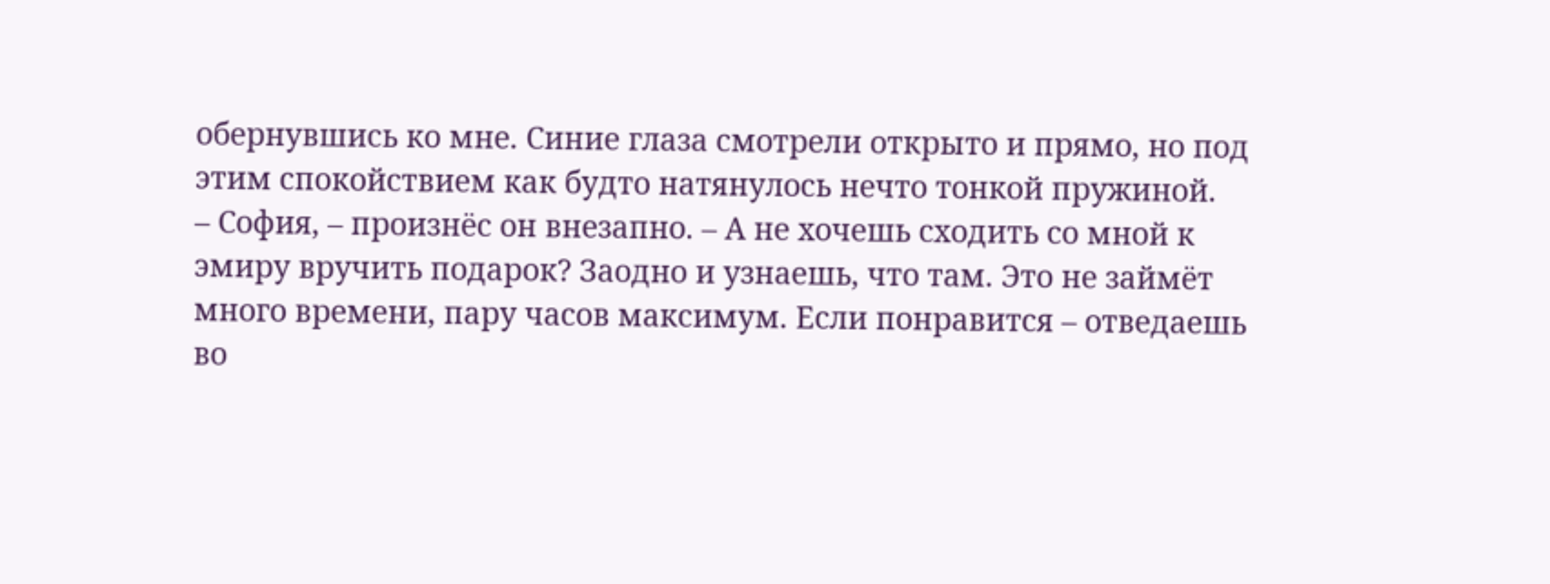обернувшись ко мне. Синие глаза смотрели открыто и прямо, но под этим спокойствием как будто натянулось нечто тонкой пружиной.
– София, – произнёс он внезапно. – А не хочешь сходить со мной к эмиру вручить подарок? Заодно и узнаешь, что там. Это не займёт много времени, пару часов максимум. Если понравится – отведаешь во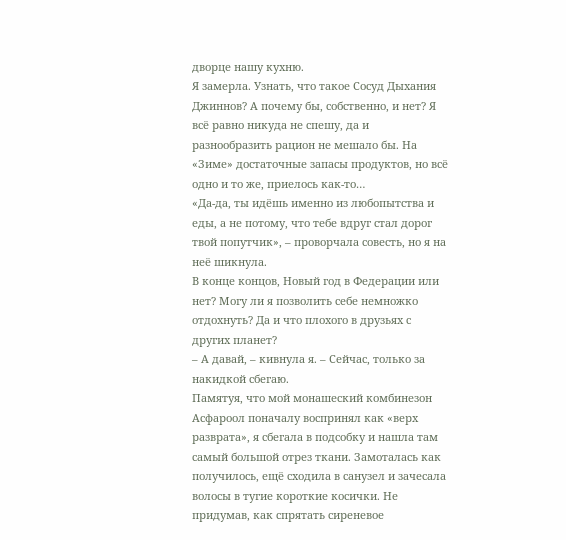дворце нашу кухню.
Я замерла. Узнать, что такое Сосуд Дыхания Джиннов? А почему бы, собственно, и нет? Я всё равно никуда не спешу, да и разнообразить рацион не мешало бы. На «Зиме» достаточные запасы продуктов, но всё одно и то же, приелось как-то…
«Да-да, ты идёшь именно из любопытства и еды, а не потому, что тебе вдруг стал дорог твой попутчик», – проворчала совесть, но я на неё шикнула.
В конце концов, Новый год в Федерации или нет? Могу ли я позволить себе немножко отдохнуть? Да и что плохого в друзьях с других планет?
– А давай, – кивнула я. – Сейчас, только за накидкой сбегаю.
Памятуя, что мой монашеский комбинезон Асфароол поначалу воспринял как «верх разврата», я сбегала в подсобку и нашла там самый большой отрез ткани. Замоталась как получилось, ещё сходила в санузел и зачесала волосы в тугие короткие косички. Не придумав, как спрятать сиреневое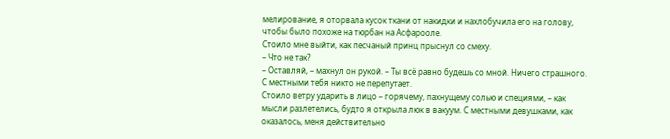мелирование, я оторвала кусок ткани от накидки и нахлобучила его на голову, чтобы было похоже на тюрбан на Асфарооле.
Стоило мне выйти, как песчаный принц прыснул со смеху.
– Что не так?
– Оставляй, – махнул он рукой. – Ты всё равно будешь со мной. Ничего страшного. С местными тебя никто не перепутает.
Стоило ветру ударить в лицо – горячему, пахнущему солью и специями, – как мысли разлетелись, будто я открыла люк в вакуум. С местными девушками, как оказалось, меня действительно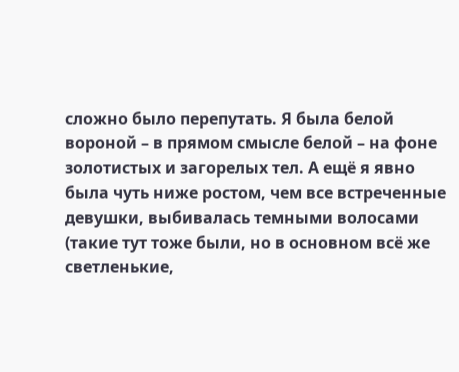сложно было перепутать. Я была белой вороной – в прямом смысле белой – на фоне золотистых и загорелых тел. А ещё я явно была чуть ниже ростом, чем все встреченные девушки, выбивалась темными волосами (такие тут тоже были, но в основном всё же светленькие,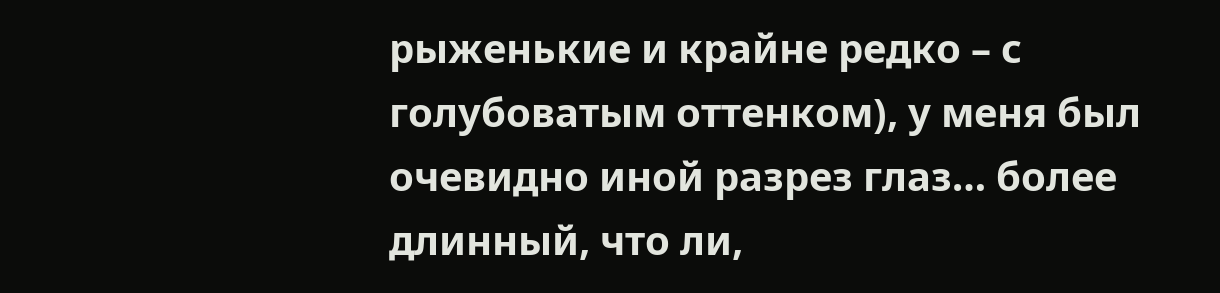рыженькие и крайне редко – с голубоватым оттенком), у меня был очевидно иной разрез глаз… более длинный, что ли,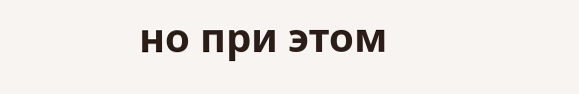но при этом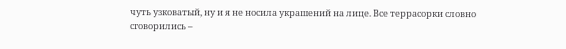чуть узковатый, ну и я не носила украшений на лице. Все террасорки словно сговорились –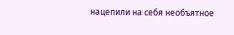нацепили на себя необъятное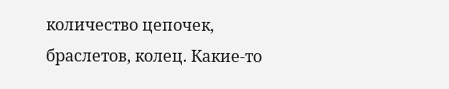количество цепочек, браслетов, колец. Какие-то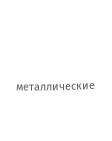металлические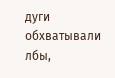дуги обхватывали лбы,